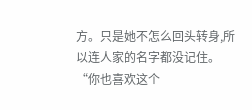方。只是她不怎么回头转身,所以连人家的名字都没记住。
“你也喜欢这个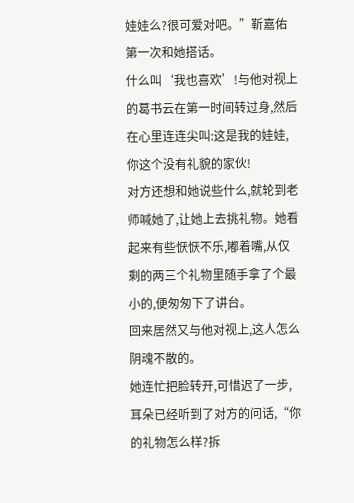娃娃么?很可爱对吧。”靳嘉佑第一次和她搭话。
什么叫‘我也喜欢’!与他对视上的葛书云在第一时间转过身,然后在心里连连尖叫:这是我的娃娃,你这个没有礼貌的家伙!
对方还想和她说些什么,就轮到老师喊她了,让她上去挑礼物。她看起来有些恹恹不乐,嘟着嘴,从仅剩的两三个礼物里随手拿了个最小的,便匆匆下了讲台。
回来居然又与他对视上,这人怎么阴魂不散的。
她连忙把脸转开,可惜迟了一步,耳朵已经听到了对方的问话,“你的礼物怎么样?拆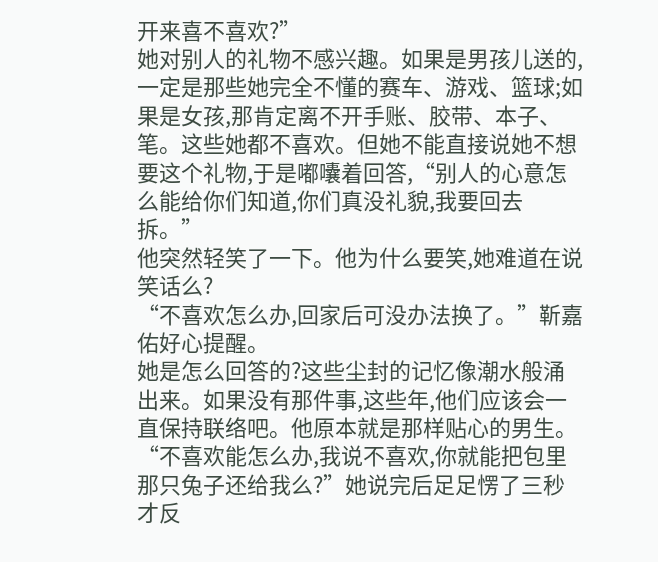开来喜不喜欢?”
她对别人的礼物不感兴趣。如果是男孩儿送的,一定是那些她完全不懂的赛车、游戏、篮球;如果是女孩,那肯定离不开手账、胶带、本子、笔。这些她都不喜欢。但她不能直接说她不想要这个礼物,于是嘟囔着回答,“别人的心意怎么能给你们知道,你们真没礼貌,我要回去拆。”
他突然轻笑了一下。他为什么要笑,她难道在说笑话么?
“不喜欢怎么办,回家后可没办法换了。”靳嘉佑好心提醒。
她是怎么回答的?这些尘封的记忆像潮水般涌出来。如果没有那件事,这些年,他们应该会一直保持联络吧。他原本就是那样贴心的男生。
“不喜欢能怎么办,我说不喜欢,你就能把包里那只兔子还给我么?”她说完后足足愣了三秒才反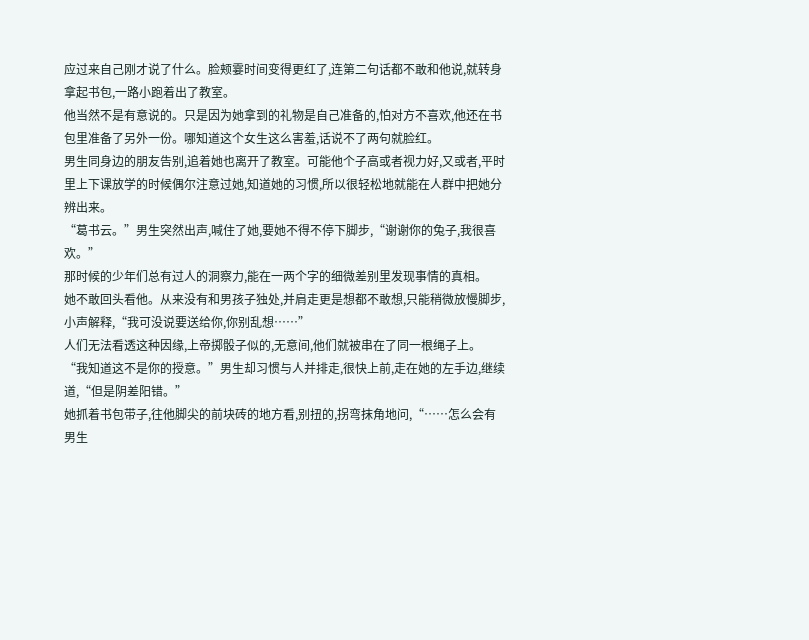应过来自己刚才说了什么。脸颊霎时间变得更红了,连第二句话都不敢和他说,就转身拿起书包,一路小跑着出了教室。
他当然不是有意说的。只是因为她拿到的礼物是自己准备的,怕对方不喜欢,他还在书包里准备了另外一份。哪知道这个女生这么害羞,话说不了两句就脸红。
男生同身边的朋友告别,追着她也离开了教室。可能他个子高或者视力好,又或者,平时里上下课放学的时候偶尔注意过她,知道她的习惯,所以很轻松地就能在人群中把她分辨出来。
“葛书云。”男生突然出声,喊住了她,要她不得不停下脚步,“谢谢你的兔子,我很喜欢。”
那时候的少年们总有过人的洞察力,能在一两个字的细微差别里发现事情的真相。
她不敢回头看他。从来没有和男孩子独处,并肩走更是想都不敢想,只能稍微放慢脚步,小声解释,“我可没说要送给你,你别乱想……”
人们无法看透这种因缘,上帝掷骰子似的,无意间,他们就被串在了同一根绳子上。
“我知道这不是你的授意。”男生却习惯与人并排走,很快上前,走在她的左手边,继续道,“但是阴差阳错。”
她抓着书包带子,往他脚尖的前块砖的地方看,别扭的,拐弯抹角地问,“……怎么会有男生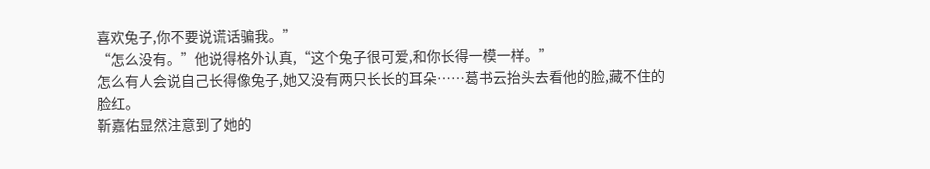喜欢兔子,你不要说谎话骗我。”
“怎么没有。”他说得格外认真,“这个兔子很可爱,和你长得一模一样。”
怎么有人会说自己长得像兔子,她又没有两只长长的耳朵……葛书云抬头去看他的脸,藏不住的脸红。
靳嘉佑显然注意到了她的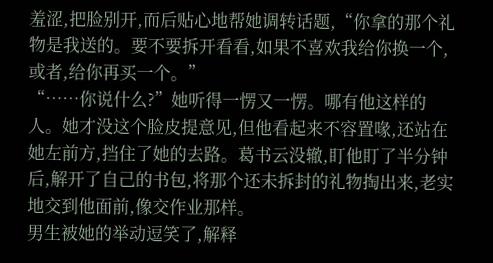羞涩,把脸别开,而后贴心地帮她调转话题,“你拿的那个礼物是我送的。要不要拆开看看,如果不喜欢我给你换一个,或者,给你再买一个。”
“……你说什么?”她听得一愣又一愣。哪有他这样的人。她才没这个脸皮提意见,但他看起来不容置喙,还站在她左前方,挡住了她的去路。葛书云没辙,盯他盯了半分钟后,解开了自己的书包,将那个还未拆封的礼物掏出来,老实地交到他面前,像交作业那样。
男生被她的举动逗笑了,解释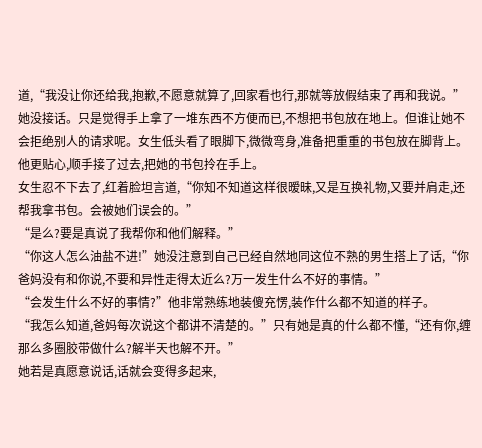道,“我没让你还给我,抱歉,不愿意就算了,回家看也行,那就等放假结束了再和我说。”
她没接话。只是觉得手上拿了一堆东西不方便而已,不想把书包放在地上。但谁让她不会拒绝别人的请求呢。女生低头看了眼脚下,微微弯身,准备把重重的书包放在脚背上。他更贴心,顺手接了过去,把她的书包拎在手上。
女生忍不下去了,红着脸坦言道,“你知不知道这样很暧昧,又是互换礼物,又要并肩走,还帮我拿书包。会被她们误会的。”
“是么?要是真说了我帮你和他们解释。”
“你这人怎么油盐不进!”她没注意到自己已经自然地同这位不熟的男生搭上了话,“你爸妈没有和你说,不要和异性走得太近么?万一发生什么不好的事情。”
“会发生什么不好的事情?”他非常熟练地装傻充愣,装作什么都不知道的样子。
“我怎么知道,爸妈每次说这个都讲不清楚的。”只有她是真的什么都不懂,“还有你,缠那么多圈胶带做什么?解半天也解不开。”
她若是真愿意说话,话就会变得多起来,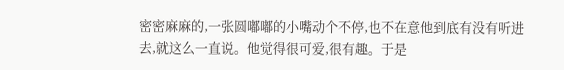密密麻麻的,一张圆嘟嘟的小嘴动个不停,也不在意他到底有没有听进去,就这么一直说。他觉得很可爱,很有趣。于是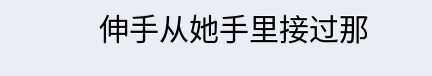伸手从她手里接过那